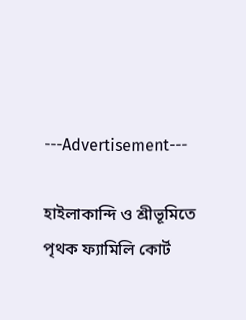---Advertisement---

হাইলাকান্দি ও শ্রীভূমিতে পৃথক ফ্যামিলি কোর্ট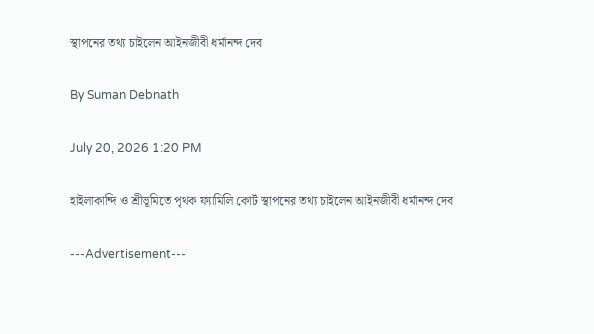স্থাপনের তথ্য চাইলেন আইনজীবী ধর্মানন্দ দেব

By Suman Debnath

July 20, 2026 1:20 PM

হাইলাকান্দি ও শ্রীভূমিতে পৃথক ফ্যামিলি কোর্ট স্থাপনের তথ্য চাইলেন আইনজীবী ধর্মানন্দ দেব

---Advertisement---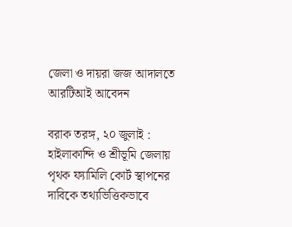জেলা ও দায়রা জজ আদালতে আরটিআই আবেদন

বরাক তরঙ্গ, ২০ জুলাই : হাইলাকান্দি ও শ্রীভূমি জেলায় পৃথক ফ্যামিলি কোর্ট স্থাপনের দাবিকে তথ্যভিত্তিকভাবে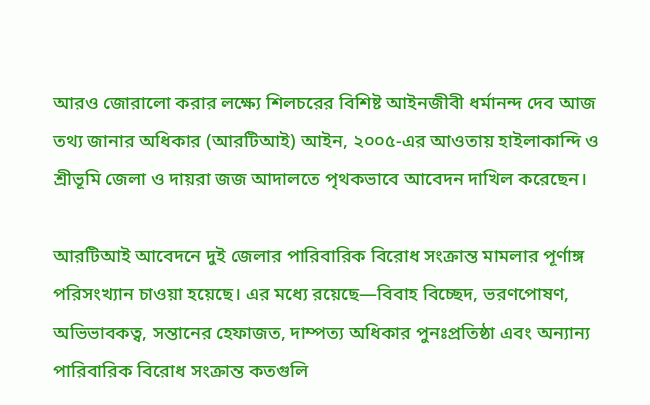আরও জোরালো করার লক্ষ্যে শিলচরের বিশিষ্ট আইনজীবী ধর্মানন্দ দেব আজ তথ্য জানার অধিকার (আরটিআই) আইন, ২০০৫-এর আওতায় হাইলাকান্দি ও শ্রীভূমি জেলা ও দায়রা জজ আদালতে পৃথকভাবে আবেদন দাখিল করেছেন।

আরটিআই আবেদনে দুই জেলার পারিবারিক বিরোধ সংক্রান্ত মামলার পূর্ণাঙ্গ পরিসংখ্যান চাওয়া হয়েছে। এর মধ্যে রয়েছে—বিবাহ বিচ্ছেদ, ভরণপোষণ, অভিভাবকত্ব, সন্তানের হেফাজত, দাম্পত্য অধিকার পুনঃপ্রতিষ্ঠা এবং অন্যান্য পারিবারিক বিরোধ সংক্রান্ত কতগুলি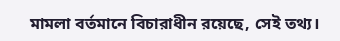মামলা বর্তমানে বিচারাধীন রয়েছে, সেই তথ্য।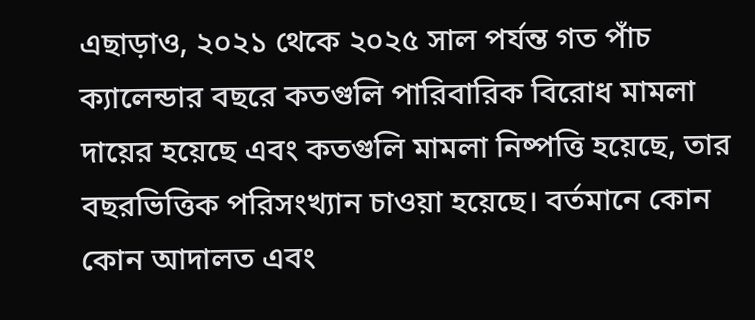এছাড়াও, ২০২১ থেকে ২০২৫ সাল পর্যন্ত গত পাঁচ ক্যালেন্ডার বছরে কতগুলি পারিবারিক বিরোধ মামলা দায়ের হয়েছে এবং কতগুলি মামলা নিষ্পত্তি হয়েছে, তার বছরভিত্তিক পরিসংখ্যান চাওয়া হয়েছে। বর্তমানে কোন কোন আদালত এবং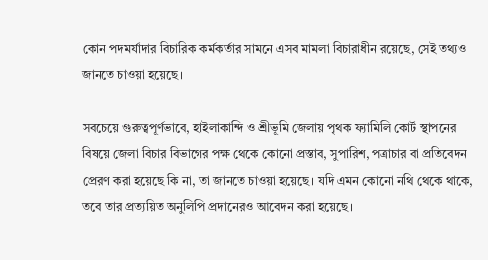কোন পদমর্যাদার বিচারিক কর্মকর্তার সামনে এসব মামলা বিচারাধীন রয়েছে, সেই তথ্যও জানতে চাওয়া হয়েছে।

সবচেয়ে গুরুত্বপূর্ণভাবে, হাইলাকান্দি ও শ্রীভূমি জেলায় পৃথক ফ্যামিলি কোর্ট স্থাপনের বিষয়ে জেলা বিচার বিভাগের পক্ষ থেকে কোনো প্রস্তাব, সুপারিশ, পত্রাচার বা প্রতিবেদন প্রেরণ করা হয়েছে কি না, তা জানতে চাওয়া হয়েছে। যদি এমন কোনো নথি থেকে থাকে, তবে তার প্রত্যয়িত অনুলিপি প্রদানেরও আবেদন করা হয়েছে।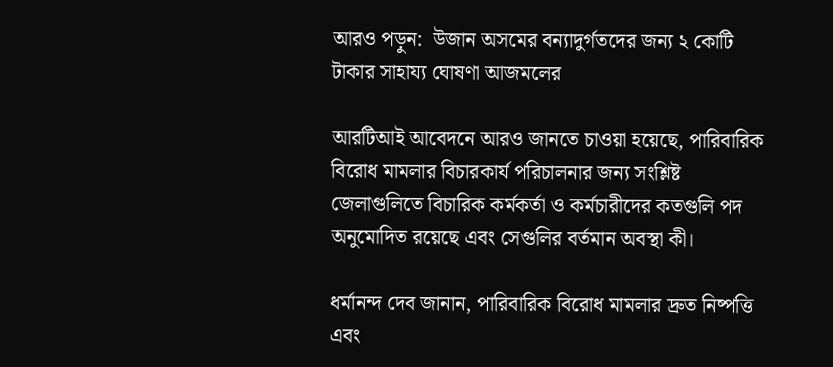আরও পড়ুন:  উজান অসমের বন্যাদুর্গতদের জন্য ২ কোটি টাকার সাহায্য ঘোষণা আজমলের

আরটিআই আবেদনে আরও জানতে চাওয়া হয়েছে, পারিবারিক বিরোধ মামলার বিচারকার্য পরিচালনার জন্য সংশ্লিষ্ট জেলাগুলিতে বিচারিক কর্মকর্তা ও কর্মচারীদের কতগুলি পদ অনুমোদিত রয়েছে এবং সেগুলির বর্তমান অবস্থা কী।

ধর্মানন্দ দেব জানান, পারিবারিক বিরোধ মামলার দ্রুত নিষ্পত্তি এবং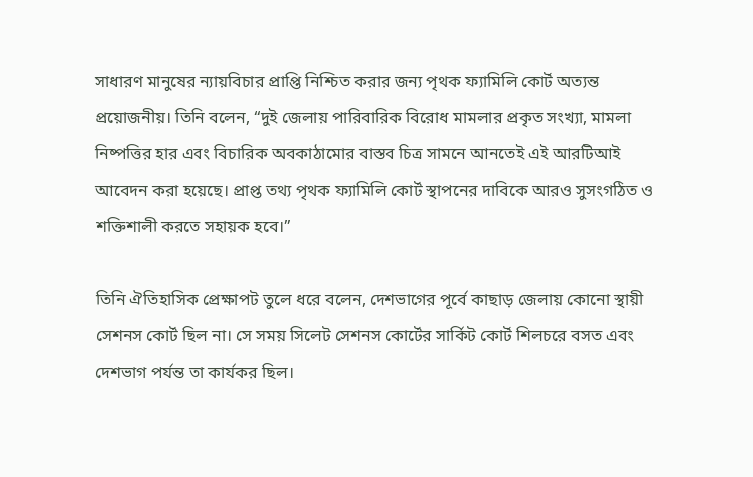সাধারণ মানুষের ন্যায়বিচার প্রাপ্তি নিশ্চিত করার জন্য পৃথক ফ্যামিলি কোর্ট অত্যন্ত প্রয়োজনীয়। তিনি বলেন, “দুই জেলায় পারিবারিক বিরোধ মামলার প্রকৃত সংখ্যা, মামলা নিষ্পত্তির হার এবং বিচারিক অবকাঠামোর বাস্তব চিত্র সামনে আনতেই এই আরটিআই আবেদন করা হয়েছে। প্রাপ্ত তথ্য পৃথক ফ্যামিলি কোর্ট স্থাপনের দাবিকে আরও সুসংগঠিত ও শক্তিশালী করতে সহায়ক হবে।”

তিনি ঐতিহাসিক প্রেক্ষাপট তুলে ধরে বলেন, দেশভাগের পূর্বে কাছাড় জেলায় কোনো স্থায়ী সেশনস কোর্ট ছিল না। সে সময় সিলেট সেশনস কোর্টের সার্কিট কোর্ট শিলচরে বসত এবং দেশভাগ পর্যন্ত তা কার্যকর ছিল।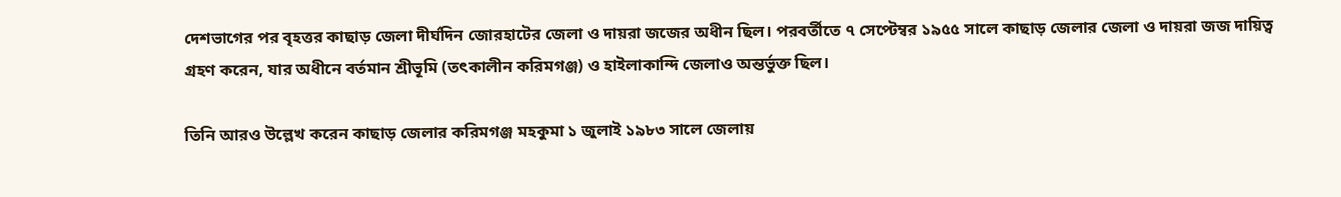দেশভাগের পর বৃহত্তর কাছাড় জেলা দীর্ঘদিন জোরহাটের জেলা ও দায়রা জজের অধীন ছিল। পরবর্তীতে ৭ সেপ্টেম্বর ১৯৫৫ সালে কাছাড় জেলার জেলা ও দায়রা জজ দায়িত্ব গ্রহণ করেন, যার অধীনে বর্তমান শ্রীভূমি (তৎকালীন করিমগঞ্জ) ও হাইলাকান্দি জেলাও অন্তর্ভুক্ত ছিল।

তিনি আরও উল্লেখ করেন কাছাড় জেলার করিমগঞ্জ মহকুমা ১ জুলাই ১৯৮৩ সালে জেলায়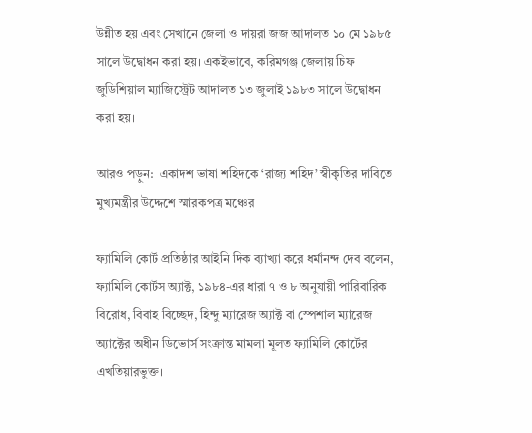উন্নীত হয় এবং সেখানে জেলা ও দায়রা জজ আদালত ১০ মে ১৯৮৫ সালে উদ্বোধন করা হয়। একইভাবে, করিমগঞ্জ জেলায় চিফ জুডিশিয়াল ম্যাজিস্ট্রেট আদালত ১৩ জুলাই ১৯৮৩ সালে উদ্বোধন করা হয়।

আরও পড়ুন:  একাদশ ভাষা শহিদকে ‘রাজ্য শহিদ’ স্বীকৃতির দাবিতে মুখ্যমন্ত্রীর উদ্দেশে স্মারকপত্র মঞ্চের

ফ্যামিলি কোর্ট প্রতিষ্ঠার আইনি দিক ব্যাখ্যা করে ধর্মানন্দ দেব বলেন, ফ্যামিলি কোর্টস অ্যাক্ট, ১৯৮৪-এর ধারা ৭ ও ৮ অনুযায়ী পারিবারিক বিরোধ, বিবাহ বিচ্ছেদ, হিন্দু ম্যারেজ অ্যাক্ট বা স্পেশাল ম্যারেজ অ্যাক্টের অধীন ডিভোর্স সংক্রান্ত মামলা মূলত ফ্যামিলি কোর্টের এখতিয়ারভুক্ত।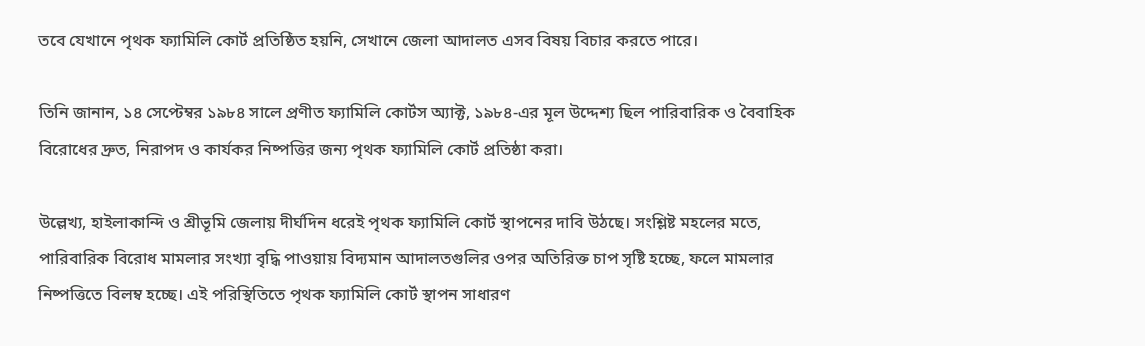তবে যেখানে পৃথক ফ্যামিলি কোর্ট প্রতিষ্ঠিত হয়নি, সেখানে জেলা আদালত এসব বিষয় বিচার করতে পারে।

তিনি জানান, ১৪ সেপ্টেম্বর ১৯৮৪ সালে প্রণীত ফ্যামিলি কোর্টস অ্যাক্ট, ১৯৮৪-এর মূল উদ্দেশ্য ছিল পারিবারিক ও বৈবাহিক বিরোধের দ্রুত, নিরাপদ ও কার্যকর নিষ্পত্তির জন্য পৃথক ফ্যামিলি কোর্ট প্রতিষ্ঠা করা।

উল্লেখ্য, হাইলাকান্দি ও শ্রীভূমি জেলায় দীর্ঘদিন ধরেই পৃথক ফ্যামিলি কোর্ট স্থাপনের দাবি উঠছে। সংশ্লিষ্ট মহলের মতে, পারিবারিক বিরোধ মামলার সংখ্যা বৃদ্ধি পাওয়ায় বিদ্যমান আদালতগুলির ওপর অতিরিক্ত চাপ সৃষ্টি হচ্ছে, ফলে মামলার নিষ্পত্তিতে বিলম্ব হচ্ছে। এই পরিস্থিতিতে পৃথক ফ্যামিলি কোর্ট স্থাপন সাধারণ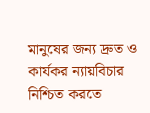মানুষের জন্য দ্রুত ও কার্যকর ন্যায়বিচার নিশ্চিত করতে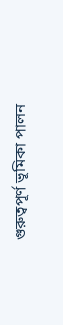গুরুত্বপূর্ণ ভূমিকা পালন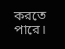করতে পারে।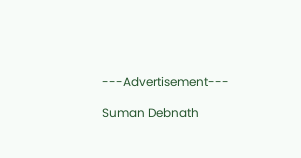---Advertisement---

Suman Debnath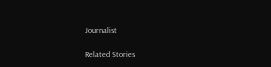Journalist

Related Stories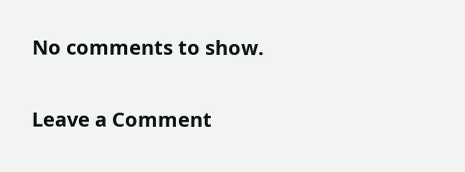No comments to show.

Leave a Comment